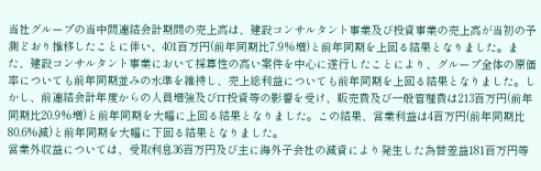当社グループの当中間連結会計期間の売上高は、建設コンサルタント事業及び投資事業の売上高が当初の予測どおり推移したことに伴い、401百万円(前年同期比7.9%増)と前年同期を上回る結果となりました。また、建設コンサルタント事業において採算性の高い案件を中心に遂行したことにより、グループ全体の原価率についても前年同期並みの水準を維持し、売上総利益についても前年同期を上回る結果となりました。しかし、前連結会計年度からの人員増強及びIT投資等の影響を受け、販売費及び一般管理費は213百万円(前年同期比20.9%増)と前年同期を大幅に上回る結果となりました。この結果、営業利益は4百万円(前年同期比80.6%減)と前年同期を大幅に下回る結果となりました。
営業外収益については、受取利息36百万円及び主に海外子会社の減資により発生した為替差益181百万円等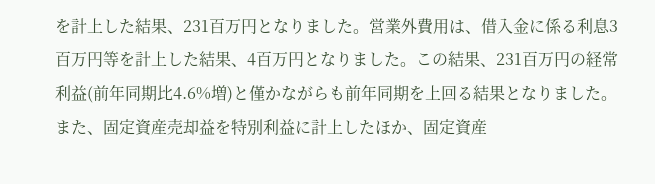を計上した結果、231百万円となりました。営業外費用は、借入金に係る利息3百万円等を計上した結果、4百万円となりました。この結果、231百万円の経常利益(前年同期比4.6%増)と僅かながらも前年同期を上回る結果となりました。
また、固定資産売却益を特別利益に計上したほか、固定資産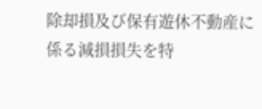除却損及び保有遊休不動産に係る減損損失を特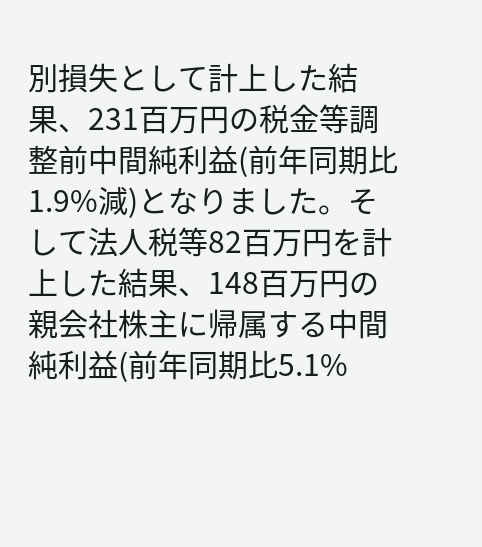別損失として計上した結果、231百万円の税金等調整前中間純利益(前年同期比1.9%減)となりました。そして法人税等82百万円を計上した結果、148百万円の親会社株主に帰属する中間純利益(前年同期比5.1%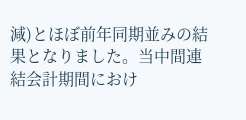減)とほぼ前年同期並みの結果となりました。当中間連結会計期間におけ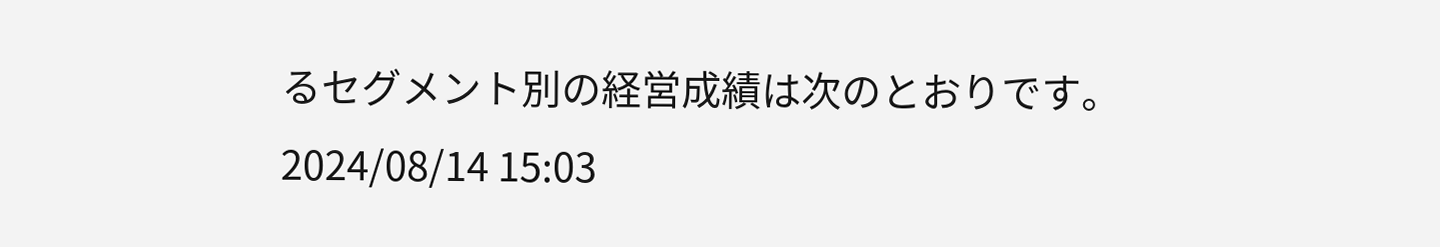るセグメント別の経営成績は次のとおりです。
2024/08/14 15:03